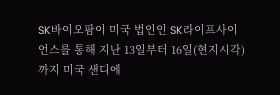SK바이오팜이 미국 법인인 SK라이프사이언스를 통해 지난 13일부터 16일(현지시각)까지 미국 샌디에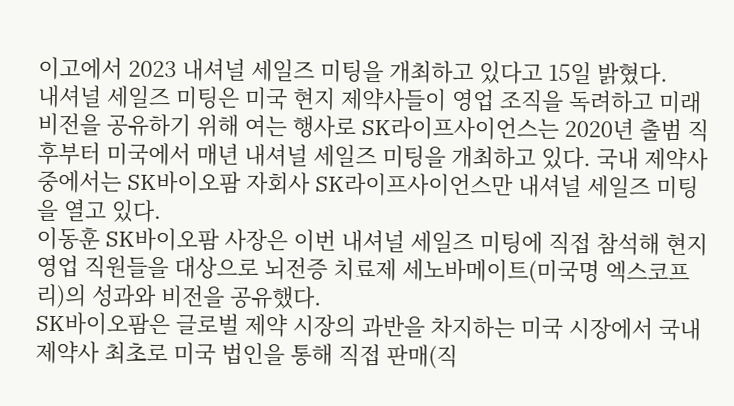이고에서 2023 내셔널 세일즈 미팅을 개최하고 있다고 15일 밝혔다.
내셔널 세일즈 미팅은 미국 현지 제약사들이 영업 조직을 독려하고 미래 비전을 공유하기 위해 여는 행사로 SK라이프사이언스는 2020년 출범 직후부터 미국에서 매년 내셔널 세일즈 미팅을 개최하고 있다. 국내 제약사 중에서는 SK바이오팜 자회사 SK라이프사이언스만 내셔널 세일즈 미팅을 열고 있다.
이동훈 SK바이오팜 사장은 이번 내셔널 세일즈 미팅에 직접 참석해 현지 영업 직원들을 대상으로 뇌전증 치료제 세노바메이트(미국명 엑스코프리)의 성과와 비전을 공유했다.
SK바이오팜은 글로벌 제약 시장의 과반을 차지하는 미국 시장에서 국내 제약사 최초로 미국 법인을 통해 직접 판매(직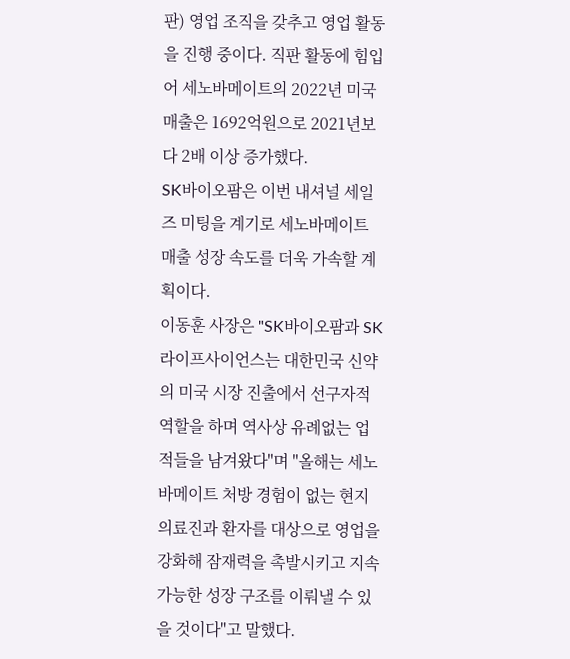판) 영업 조직을 갖추고 영업 활동을 진행 중이다. 직판 활동에 힘입어 세노바메이트의 2022년 미국 매출은 1692억원으로 2021년보다 2배 이상 증가했다.
SK바이오팜은 이번 내셔널 세일즈 미팅을 계기로 세노바메이트 매출 성장 속도를 더욱 가속할 계획이다.
이동훈 사장은 "SK바이오팜과 SK라이프사이언스는 대한민국 신약의 미국 시장 진출에서 선구자적 역할을 하며 역사상 유례없는 업적들을 남겨왔다"며 "올해는 세노바메이트 처방 경험이 없는 현지 의료진과 환자를 대상으로 영업을 강화해 잠재력을 촉발시키고 지속 가능한 성장 구조를 이뤄낼 수 있을 것이다"고 말했다.